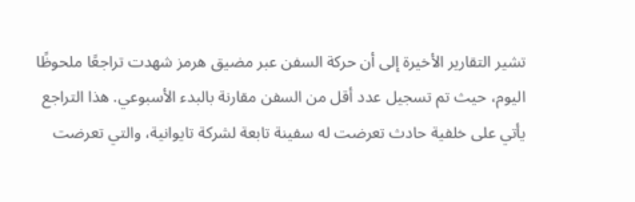تشير التقارير الأخيرة إلى أن حركة السفن عبر مضيق هرمز شهدت تراجعًا ملحوظًا اليوم، حيث تم تسجيل عدد أقل من السفن مقارنة بالبدء الأسبوعي. هذا التراجع يأتي على خلفية حادث تعرضت له سفينة تابعة لشركة تايوانية، والتي تعرضت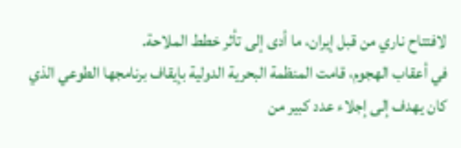لافتتاح ناري من قبل إيران، ما أدى إلى تأثر خطط الملاحة.
في أعقاب الهجوم، قامت المنظمة البحرية الدولية بإيقاف برنامجها الطوعي الذي كان يهدف إلى إجلاء عدد كبير من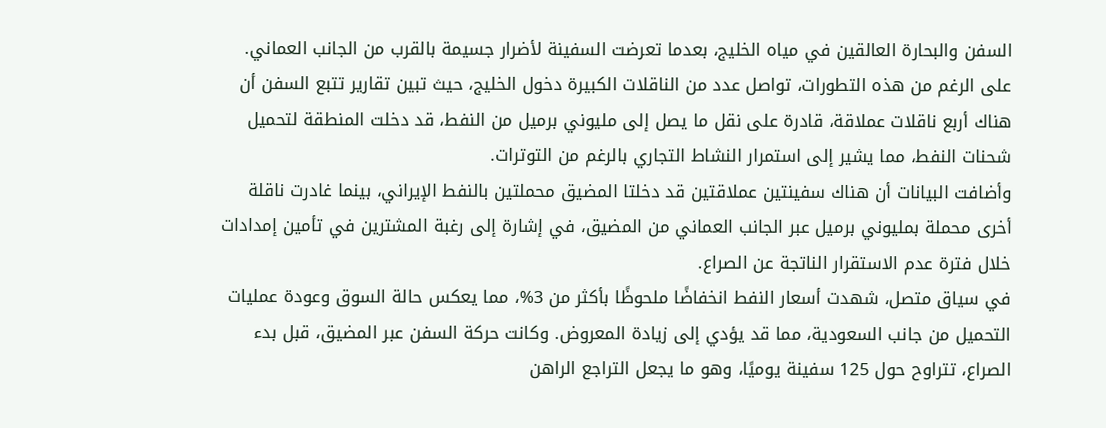السفن والبحارة العالقين في مياه الخليج، بعدما تعرضت السفينة لأضرار جسيمة بالقرب من الجانب العماني.
على الرغم من هذه التطورات، تواصل عدد من الناقلات الكبيرة دخول الخليج، حيث تبين تقارير تتبع السفن أن هناك أربع ناقلات عملاقة، قادرة على نقل ما يصل إلى مليوني برميل من النفط، قد دخلت المنطقة لتحميل شحنات النفط، مما يشير إلى استمرار النشاط التجاري بالرغم من التوترات.
وأضافت البيانات أن هناك سفينتين عملاقتين قد دخلتا المضيق محملتين بالنفط الإيراني، بينما غادرت ناقلة أخرى محملة بمليوني برميل عبر الجانب العماني من المضيق، في إشارة إلى رغبة المشترين في تأمين إمدادات خلال فترة عدم الاستقرار الناتجة عن الصراع.
في سياق متصل، شهدت أسعار النفط انخفاضًا ملحوظًا بأكثر من 3%، مما يعكس حالة السوق وعودة عمليات التحميل من جانب السعودية، مما قد يؤدي إلى زيادة المعروض. وكانت حركة السفن عبر المضيق، قبل بدء الصراع، تتراوح حول 125 سفينة يوميًا، وهو ما يجعل التراجع الراهن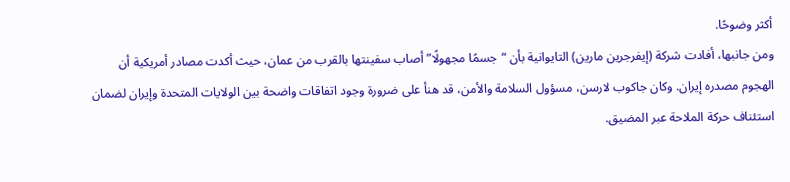أكثر وضوحًا.
ومن جانبها، أفادت شركة (إيفرجرين مارين) التايوانية بأن “جسمًا مجهولًا” أصاب سفينتها بالقرب من عمان، حيث أكدت مصادر أمريكية أن الهجوم مصدره إيران. وكان جاكوب لارسن، مسؤول السلامة والأمن، قد هنأ على ضرورة وجود اتفاقات واضحة بين الولايات المتحدة وإيران لضمان استئناف حركة الملاحة عبر المضيق.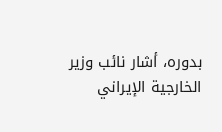بدوره، أشار نائب وزير الخارجية الإيراني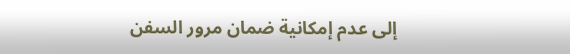إلى عدم إمكانية ضمان مرور السفن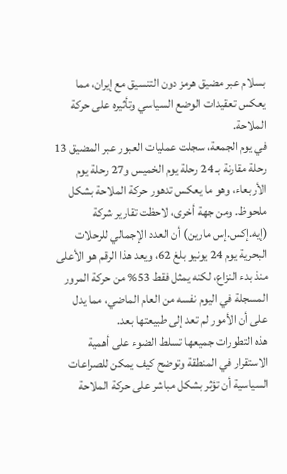بسلام عبر مضيق هرمز دون التنسيق مع إيران، مما يعكس تعقيدات الوضع السياسي وتأثيره على حركة الملاحة.
في يوم الجمعة، سجلت عمليات العبور عبر المضيق 13 رحلة مقارنة بـ 24 رحلة يوم الخميس و27 رحلة يوم الأربعاء، وهو ما يعكس تدهور حركة الملاحة بشكل ملحوظ. ومن جهة أخرى، لاحظت تقارير شركة (إيه.إكس.إس مارين) أن العدد الإجمالي للرحلات البحرية يوم 24 يونيو بلغ 62، ويعد هذا الرقم هو الأعلى منذ بدء النزاع، لكنه يمثل فقط 53% من حركة المرور المسجلة في اليوم نفسه من العام الماضي، مما يدل على أن الأمور لم تعد إلى طبيعتها بعد.
هذه التطورات جميعها تسلط الضوء على أهمية الاستقرار في المنطقة وتوضح كيف يمكن للصراعات السياسية أن تؤثر بشكل مباشر على حركة الملاحة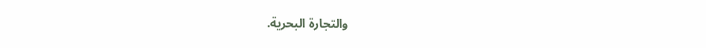والتجارة البحرية.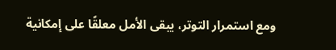ومع استمرار التوتر، يبقى الأمل معلقًا على إمكانية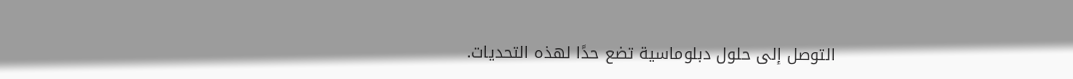التوصل إلى حلول دبلوماسية تضع حدًا لهذه التحديات.